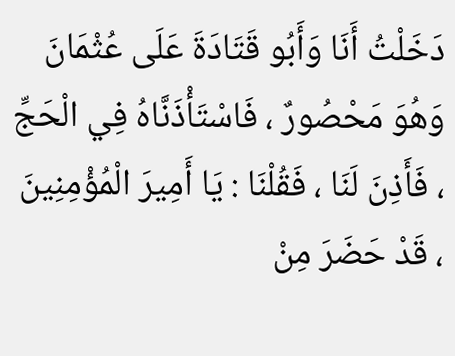دَخَلْتُ أَنَا وَأَبُو قَتَادَةَ عَلَى عُثْمَانَ وَهُوَ مَحْصُورٌ ، فَاسْتَأْذَنَّاهُ فِي الْحَجِّ ، فَأَذِنَ لَنَا ، فَقُلْنَا : يَا أَمِيرَ الْمُؤْمِنِينَ ، قَدْ حَضَرَ مِنْ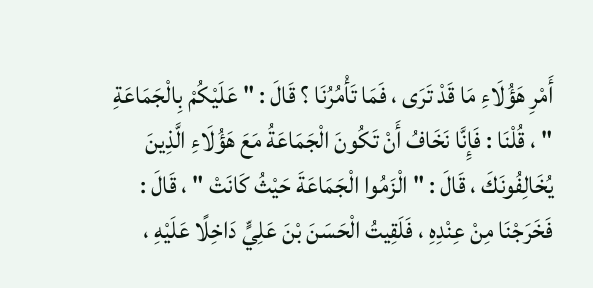أَمْرِ هَؤُلَاءِ مَا قَدْ تَرَى ، فَمَا تَأْمُرُنَا ؟ قَالَ : " عَلَيْكُمْ بِالْجَمَاعَةِ " ، قُلْنَا : فَإِنَّا نَخَافُ أَنْ تَكُونَ الْجَمَاعَةُ مَعَ هَؤُلَاءِ الَّذِينَ يُخَالِفُونَكَ ، قَالَ : " الْزَمُوا الْجَمَاعَةَ حَيْثُ كَانَتْ " ، قَالَ : فَخَرَجْنَا مِنْ عِنْدِهِ ، فَلَقِيتُ الْحَسَنَ بْنَ عَلِيٍّ دَاخِلًا عَلَيْهِ ،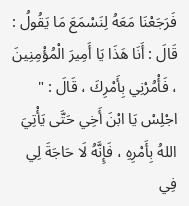فَرَجَعْنَا مَعَهُ لِنَسْمَعَ مَا يَقُولُ : قَالَ : أَنَا هَذَا يَا أَمِيرَ الْمُؤْمِنِينَ ، فَأْمُرْنِي بِأَمْرِكَ ، قَالَ : " اجْلِسْ يَا ابْنَ أَخِي حَتَّى يَأْتِيَ اللهُ بِأَمْرِهِ ، فَإِنَّهُ لَا حَاجَةَ لِي فِي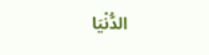الدُّنْيَا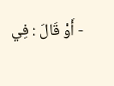- أَوْ قَالَ : فِي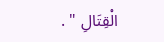الْقِتَالِ " .